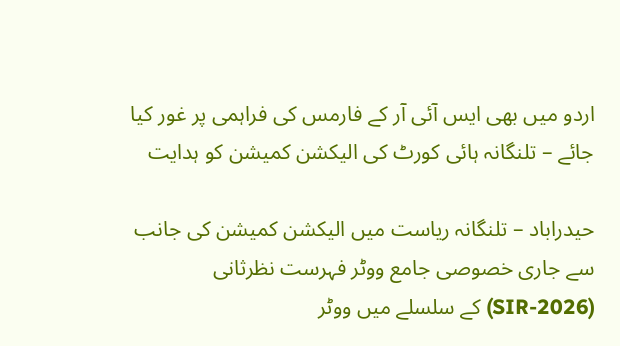اردو میں بھی ایس آئی آر کے فارمس کی فراہمی پر غور کیا جائے – تلنگانہ ہائی کورٹ کی الیکشن کمیشن کو ہدایت

حیدراباد – تلنگانہ ریاست میں الیکشن کمیشن کی جانب سے جاری خصوصی جامع ووٹر فہرست نظرثانی (SIR-2026) کے سلسلے میں ووٹر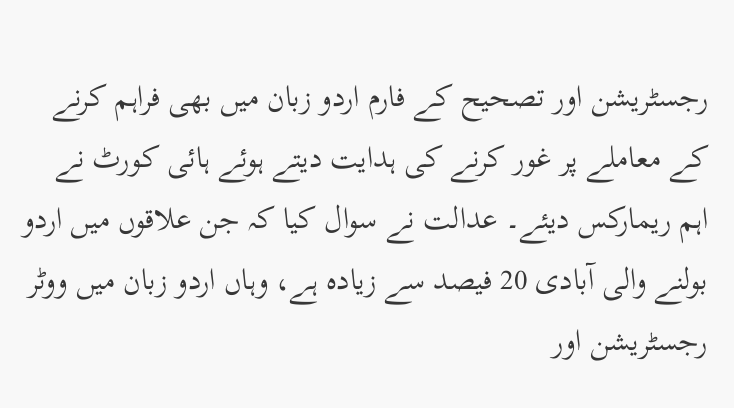رجسٹریشن اور تصحیح کے فارم اردو زبان میں بھی فراہم کرنے کے معاملے پر غور کرنے کی ہدایت دیتے ہوئے ہائی کورٹ نے اہم ریمارکس دیئے۔ عدالت نے سوال کیا کہ جن علاقوں میں اردو بولنے والی آبادی 20 فیصد سے زیادہ ہے، وہاں اردو زبان میں ووٹر رجسٹریشن اور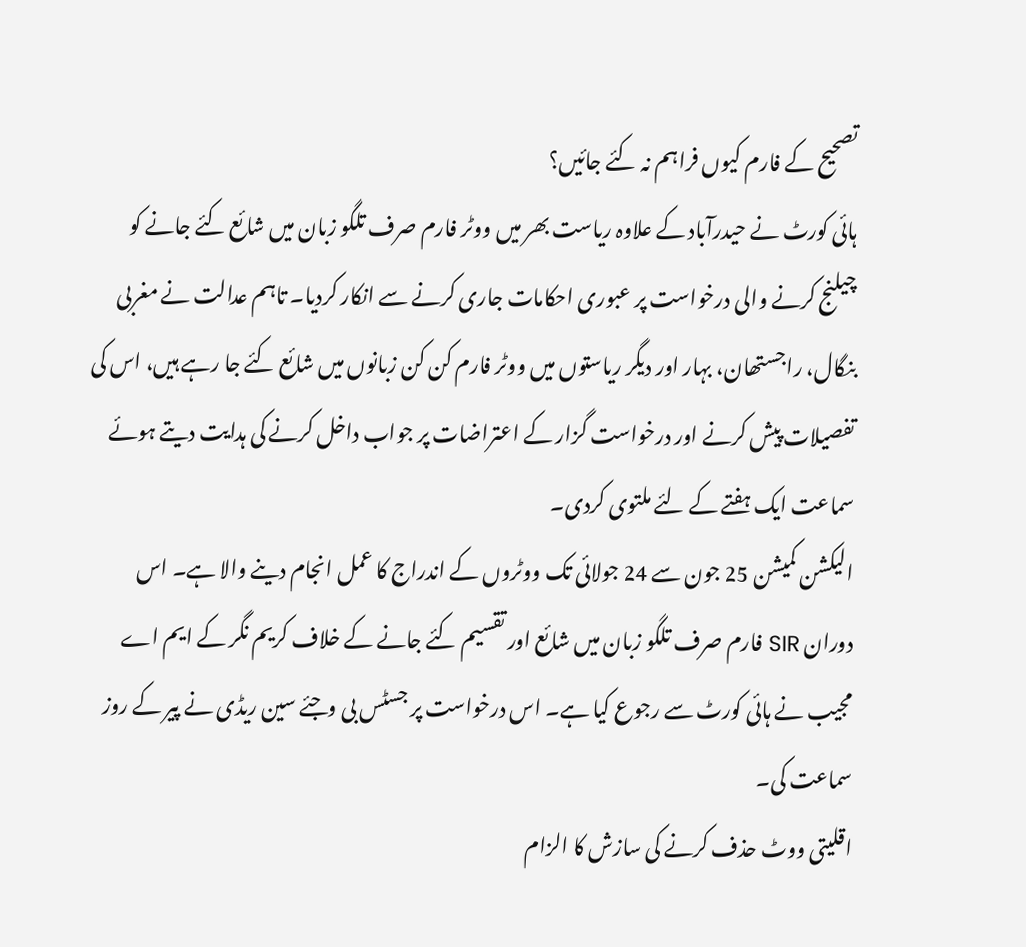تصحیح کے فارم کیوں فراہم نہ کئے جائیں؟
ہائی کورٹ نے حیدرآباد کے علاوہ ریاست بھر میں ووٹر فارم صرف تلگو زبان میں شائع کئے جانے کو چیلنج کرنے والی درخواست پر عبوری احکامات جاری کرنے سے انکار کردیا۔ تاہم عدالت نے مغربی بنگال، راجستھان، بہار اور دیگر ریاستوں میں ووٹر فارم کن کن زبانوں میں شائع کئے جا رہے ہیں، اس کی تفصیلات پیش کرنے اور درخواست گزار کے اعتراضات پر جواب داخل کرنے کی ہدایت دیتے ہوئے سماعت ایک ہفتے کے لئے ملتوی کردی۔
الیکشن کمیشن 25 جون سے 24 جولائی تک ووٹروں کے اندراج کا عمل انجام دینے والا ہے۔ اس دوران SIR فارم صرف تلگو زبان میں شائع اور تقسیم کئے جانے کے خلاف کریم نگر کے ایم اے مجیب نے ہائی کورٹ سے رجوع کیا ہے۔ اس درخواست پر جسٹس بی وجئے سین ریڈی نے پیر کے روز سماعت کی۔
اقلیتی ووٹ حذف کرنے کی سازش کا الزام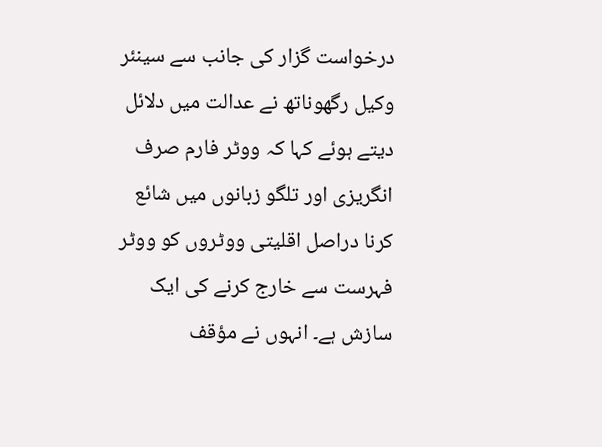درخواست گزار کی جانب سے سینئر وکیل رگھوناتھ نے عدالت میں دلائل دیتے ہوئے کہا کہ ووٹر فارم صرف انگریزی اور تلگو زبانوں میں شائع کرنا دراصل اقلیتی ووٹروں کو ووٹر فہرست سے خارج کرنے کی ایک سازش ہے۔ انہوں نے مؤقف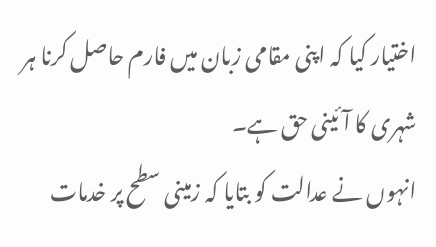اختیار کیا کہ اپنی مقامی زبان میں فارم حاصل کرنا ہر شہری کا آئینی حق ہے۔
انہوں نے عدالت کو بتایا کہ زمینی سطح پر خدمات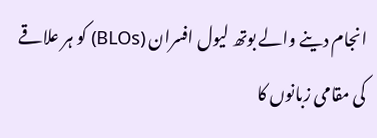انجام دینے والے بوتھ لیول افسران (BLOs) کو ہر علاقے کی مقامی زبانوں کا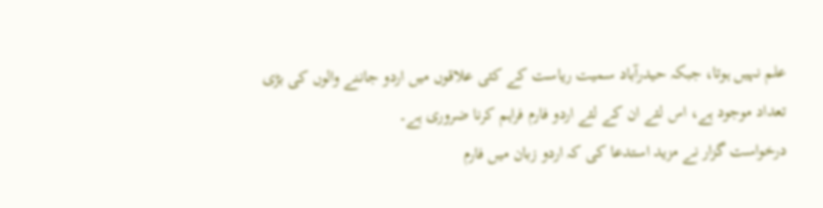علم نہیں ہوتا، جبکہ حیدرآباد سمیت ریاست کے کئی علاقوں میں اردو جاننے والوں کی بڑی تعداد موجود ہے، اس لئے ان کے لئے اردو فارم فراہم کرنا ضروری ہے۔
درخواست گزار نے مزید استدعا کی کہ اردو زبان میں فارم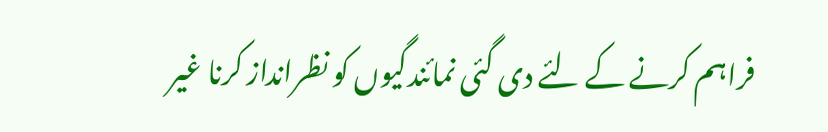فراہم کرنے کے لئے دی گئی نمائندگیوں کو نظرانداز کرنا غیر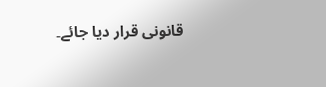قانونی قرار دیا جائے۔